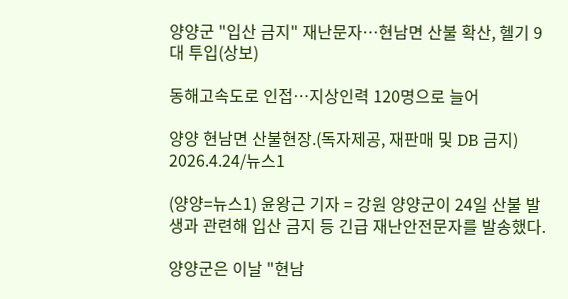양양군 "입산 금지" 재난문자…현남면 산불 확산, 헬기 9대 투입(상보)

동해고속도로 인접…지상인력 120명으로 늘어

양양 현남면 산불현장.(독자제공, 재판매 및 DB 금지) 2026.4.24/뉴스1

(양양=뉴스1) 윤왕근 기자 = 강원 양양군이 24일 산불 발생과 관련해 입산 금지 등 긴급 재난안전문자를 발송했다.

양양군은 이날 "현남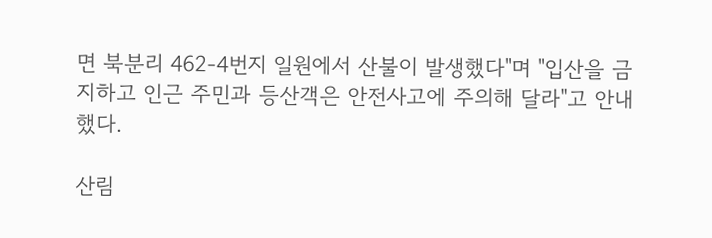면 북분리 462-4번지 일원에서 산불이 발생했다"며 "입산을 금지하고 인근 주민과 등산객은 안전사고에 주의해 달라"고 안내했다.

산림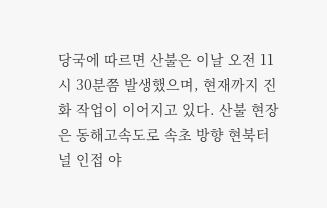당국에 따르면 산불은 이날 오전 11시 30분쯤 발생했으며, 현재까지 진화 작업이 이어지고 있다. 산불 현장은 동해고속도로 속초 방향 현북터널 인접 야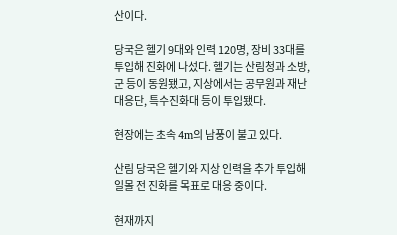산이다.

당국은 헬기 9대와 인력 120명, 장비 33대를 투입해 진화에 나섰다. 헬기는 산림청과 소방, 군 등이 동원됐고, 지상에서는 공무원과 재난대응단, 특수진화대 등이 투입됐다.

현장에는 초속 4m의 남풍이 불고 있다.

산림 당국은 헬기와 지상 인력을 추가 투입해 일몰 전 진화를 목표로 대응 중이다.

현재까지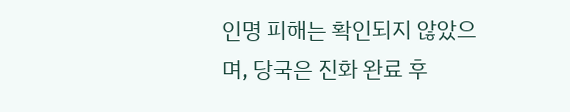인명 피해는 확인되지 않았으며, 당국은 진화 완료 후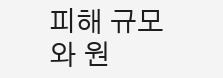피해 규모와 원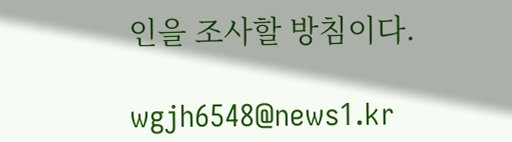인을 조사할 방침이다.

wgjh6548@news1.kr